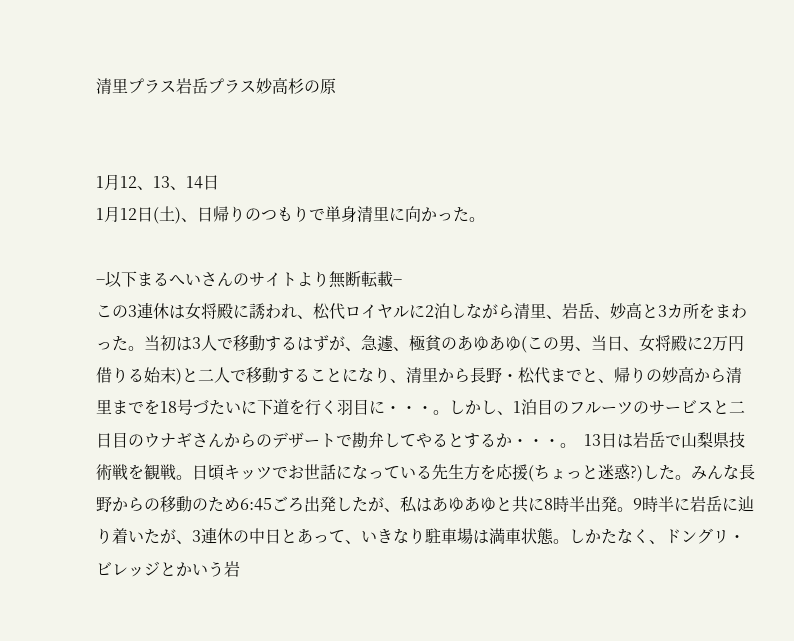清里プラス岩岳プラス妙高杉の原


1月12、13、14日
1月12日(土)、日帰りのつもりで単身清里に向かった。

−以下まるへいさんのサイトより無断転載−
この3連休は女将殿に誘われ、松代ロイヤルに2泊しながら清里、岩岳、妙高と3カ所をまわった。当初は3人で移動するはずが、急遽、極貧のあゆあゆ(この男、当日、女将殿に2万円借りる始末)と二人で移動することになり、清里から長野・松代までと、帰りの妙高から清里までを18号づたいに下道を行く羽目に・・・。しかし、1泊目のフルーツのサービスと二日目のウナギさんからのデザートで勘弁してやるとするか・・・。  13日は岩岳で山梨県技術戦を観戦。日頃キッツでお世話になっている先生方を応援(ちょっと迷惑?)した。みんな長野からの移動のため6:45ごろ出発したが、私はあゆあゆと共に8時半出発。9時半に岩岳に辿り着いたが、3連休の中日とあって、いきなり駐車場は満車状態。しかたなく、ドングリ・ビレッジとかいう岩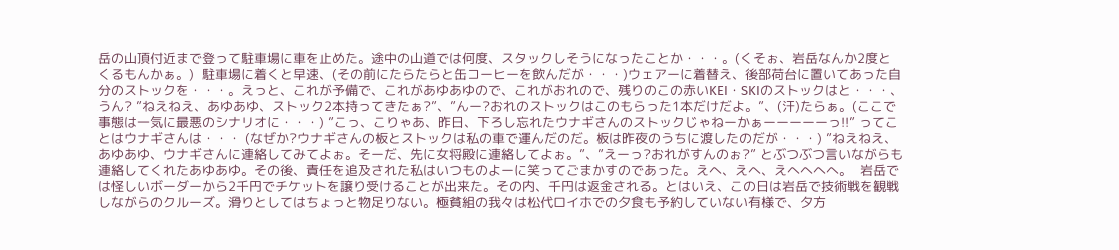岳の山頂付近まで登って駐車場に車を止めた。途中の山道では何度、スタックしそうになったことか・・・。(くそぉ、岩岳なんか2度とくるもんかぁ。)  駐車場に着くと早速、(その前にたらたらと缶コーヒーを飲んだが・・・)ウェアーに着替え、後部荷台に置いてあった自分のストックを・・・。えっと、これが予備で、これがあゆあゆので、これがおれので、残りのこの赤いKEI・SKIのストックはと・・・、うん? ”ねえねえ、あゆあゆ、ストック2本持ってきたぁ?”、”んー?おれのストックはこのもらった1本だけだよ。”、(汗)たらぁ。(ここで事態は一気に最悪のシナリオに・・・) ”こっ、こりゃあ、昨日、下ろし忘れたウナギさんのストックじゃねーかぁーーーーーっ!!” ってことはウナギさんは・・・ (なぜか?ウナギさんの板とストックは私の車で運んだのだ。板は昨夜のうちに渡したのだが・・・) ”ねえねえ、あゆあゆ、ウナギさんに連絡してみてよぉ。そーだ、先に女将殿に連絡してよぉ。”、”えーっ?おれがすんのぉ?” とぶつぶつ言いながらも連絡してくれたあゆあゆ。その後、責任を追及された私はいつものよーに笑ってごまかすのであった。えへ、えへ、えへへへへ。  岩岳では怪しいボーダーから2千円でチケットを譲り受けることが出来た。その内、千円は返金される。とはいえ、この日は岩岳で技術戦を観戦しながらのクルーズ。滑りとしてはちょっと物足りない。極貧組の我々は松代ロイホでの夕食も予約していない有様で、夕方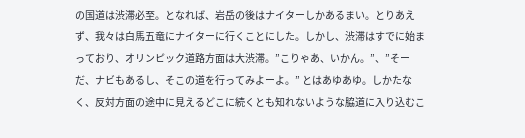の国道は渋滞必至。となれば、岩岳の後はナイターしかあるまい。とりあえず、我々は白馬五竜にナイターに行くことにした。しかし、渋滞はすでに始まっており、オリンピック道路方面は大渋滞。”こりゃあ、いかん。”、”そーだ、ナビもあるし、そこの道を行ってみよーよ。” とはあゆあゆ。しかたなく、反対方面の途中に見えるどこに続くとも知れないような脇道に入り込むこ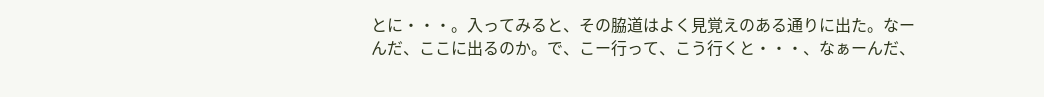とに・・・。入ってみると、その脇道はよく見覚えのある通りに出た。なーんだ、ここに出るのか。で、こー行って、こう行くと・・・、なぁーんだ、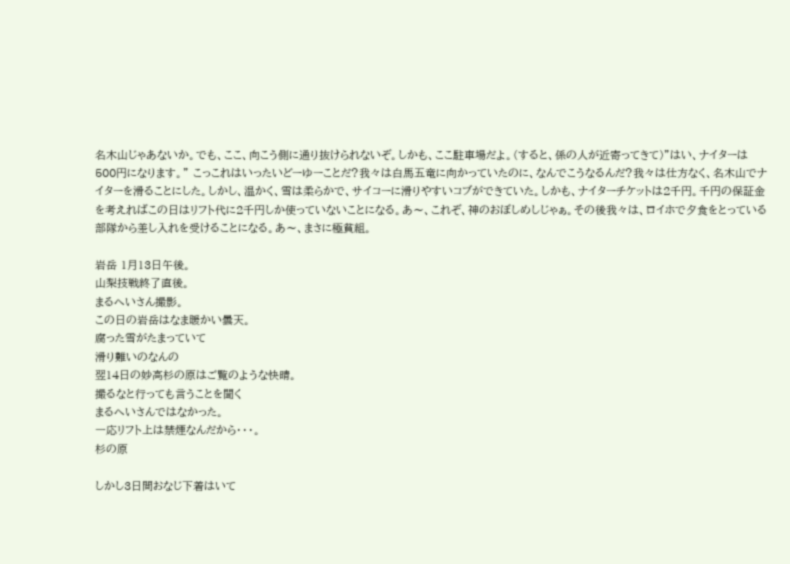名木山じゃあないか。でも、ここ、向こう側に通り抜けられないぞ。しかも、ここ駐車場だよ。(すると、係の人が近寄ってきて)”はい、ナイターは500円になります。” こっこれはいったいどーゆーことだ?我々は白馬五竜に向かっていたのに、なんでこうなるんだ?我々は仕方なく、名木山でナイターを滑ることにした。しかし、温かく、雪は柔らかで、サイコーに滑りやすいコブができていた。しかも、ナイターチケットは2千円。千円の保証金を考えればこの日はリフト代に2千円しか使っていないことになる。あ〜、これぞ、神のおぼしめしじゃぁ。その後我々は、ロイホで夕食をとっている部隊から差し入れを受けることになる。あ〜、まさに極貧組。

岩岳 1月13日午後。
山梨技戦終了直後。
まるへいさん撮影。
この日の岩岳はなま暖かい曇天。
腐った雪がたまっていて
滑り難いのなんの
翌14日の妙高杉の原はご覧のような快晴。
撮るなと行っても言うことを聞く
まるへいさんではなかった。
一応リフト上は禁煙なんだから・・・。
杉の原

しかし3日間おなじ下着はいて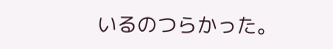いるのつらかった。